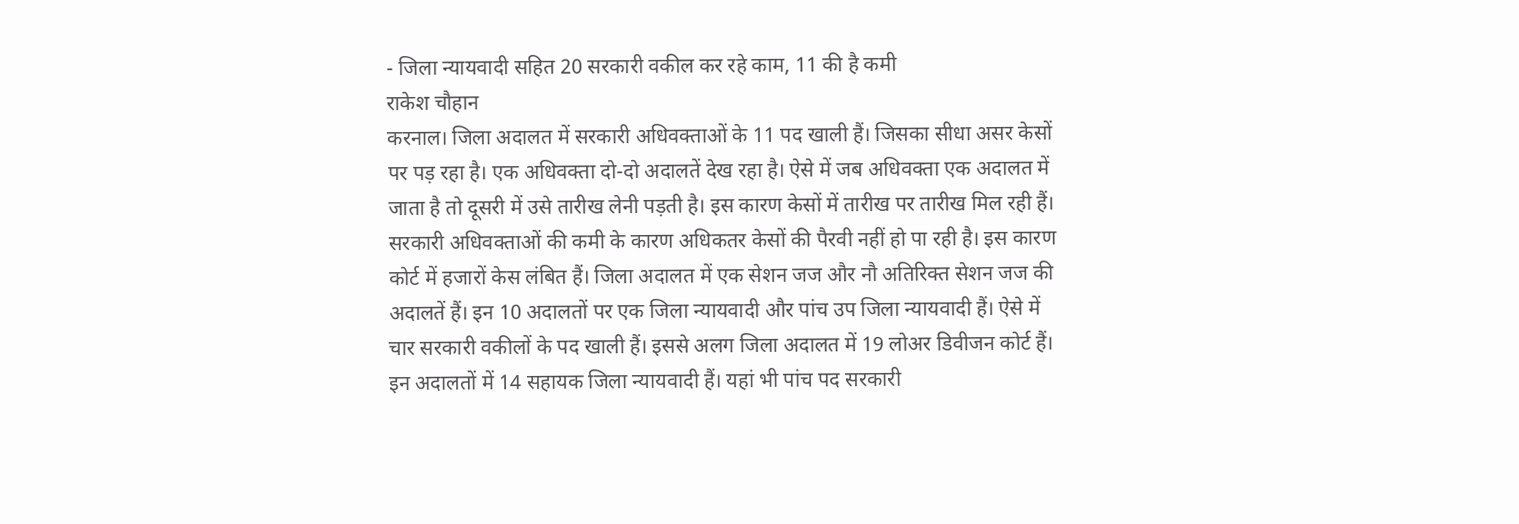- जिला न्यायवादी सहित 20 सरकारी वकील कर रहे काम, 11 की है कमी
राकेश चौहान
करनाल। जिला अदालत में सरकारी अधिवक्ताओं के 11 पद खाली हैं। जिसका सीधा असर केसों पर पड़ रहा है। एक अधिवक्ता दो-दो अदालतें देख रहा है। ऐसे में जब अधिवक्ता एक अदालत में जाता है तो दूसरी में उसे तारीख लेनी पड़ती है। इस कारण केसों में तारीख पर तारीख मिल रही हैं।
सरकारी अधिवक्ताओं की कमी के कारण अधिकतर केसों की पैरवी नहीं हो पा रही है। इस कारण कोर्ट में हजारों केस लंबित हैं। जिला अदालत में एक सेशन जज और नौ अतिरिक्त सेशन जज की अदालतें हैं। इन 10 अदालतों पर एक जिला न्यायवादी और पांच उप जिला न्यायवादी हैं। ऐसे में चार सरकारी वकीलों के पद खाली हैं। इससे अलग जिला अदालत में 19 लोअर डिवीजन कोर्ट हैं। इन अदालतों में 14 सहायक जिला न्यायवादी हैं। यहां भी पांच पद सरकारी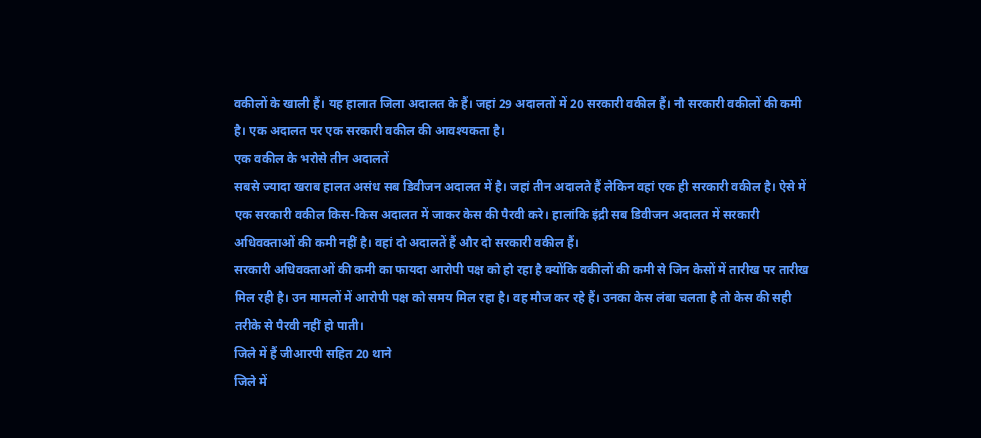वकीलों के खाली हैं। यह हालात जिला अदालत के हैं। जहां 29 अदालतों में 20 सरकारी वकील हैं। नौ सरकारी वकीलों की कमी है। एक अदालत पर एक सरकारी वकील की आवश्यकता है।
एक वकील के भरोसे तीन अदालतें
सबसे ज्यादा खराब हालत असंध सब डिवीजन अदालत में है। जहां तीन अदालते हैं लेकिन वहां एक ही सरकारी वकील है। ऐसे में एक सरकारी वकील किस-किस अदालत में जाकर केस की पैरवी करे। हालांकि इंद्री सब डिवीजन अदालत में सरकारी अधिवक्ताओं की कमी नहीं है। वहां दो अदालतें हैं और दो सरकारी वकील हैं।
सरकारी अधिवक्ताओं की कमी का फायदा आरोपी पक्ष को हो रहा है क्योंकि वकीलों की कमी से जिन केसों में तारीख पर तारीख मिल रही है। उन मामलों में आरोपी पक्ष को समय मिल रहा है। वह मौज कर रहे हैं। उनका केस लंबा चलता है तो केस की सही तरीके से पैरवी नहीं हो पाती।
जिले में हैं जीआरपी सहित 20 थाने
जिले में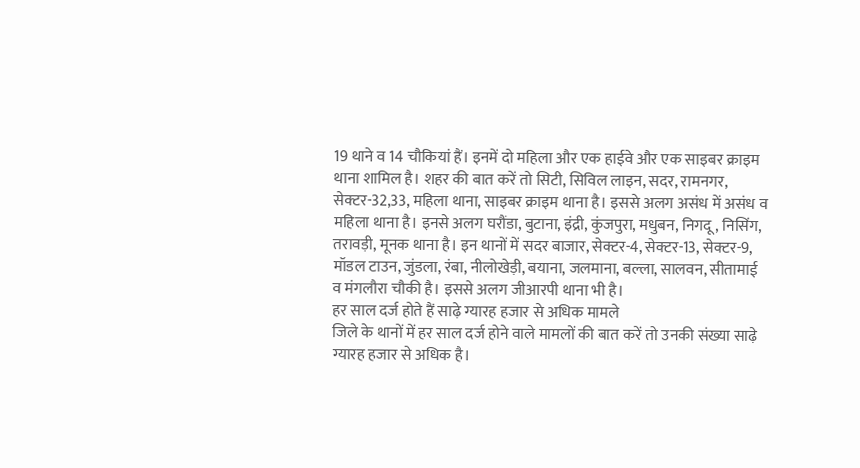19 थाने व 14 चौकियां हैं। इनमें दो महिला और एक हाईवे और एक साइबर क्राइम थाना शामिल है। शहर की बात करें तो सिटी, सिविल लाइन, सदर, रामनगर, सेक्टर-32,33, महिला थाना, साइबर क्राइम थाना है। इससे अलग असंध में असंध व महिला थाना है। इनसे अलग घरौंडा, बुटाना, इंद्री, कुंजपुरा, मधुबन, निगदू, निसिंग, तरावड़ी, मूनक थाना है। इन थानों में सदर बाजार, सेक्टर-4, सेक्टर-13, सेक्टर-9, मॉडल टाउन, जुंडला, रंबा, नीलोखेड़ी, बयाना, जलमाना, बल्ला, सालवन, सीतामाई व मंगलौरा चौकी है। इससे अलग जीआरपी थाना भी है।
हर साल दर्ज होते हैं साढ़े ग्यारह हजार से अधिक मामले
जिले के थानों में हर साल दर्ज होने वाले मामलों की बात करें तो उनकी संख्या साढ़े ग्यारह हजार से अधिक है।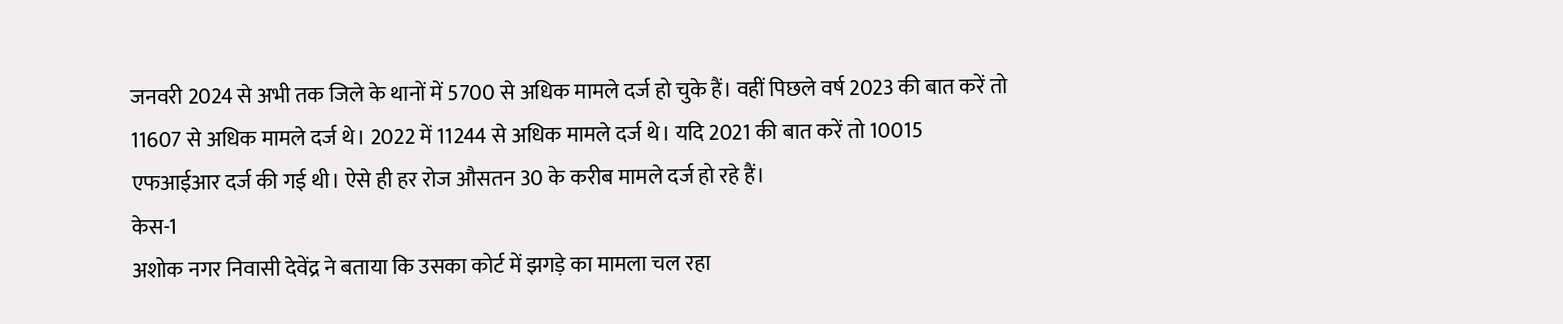जनवरी 2024 से अभी तक जिले के थानों में 5700 से अधिक मामले दर्ज हो चुके हैं। वहीं पिछले वर्ष 2023 की बात करें तो 11607 से अधिक मामले दर्ज थे। 2022 में 11244 से अधिक मामले दर्ज थे। यदि 2021 की बात करें तो 10015 एफआईआर दर्ज की गई थी। ऐसे ही हर रोज औसतन 30 के करीब मामले दर्ज हो रहे हैं।
केस-1
अशोक नगर निवासी देवेंद्र ने बताया कि उसका कोर्ट में झगड़े का मामला चल रहा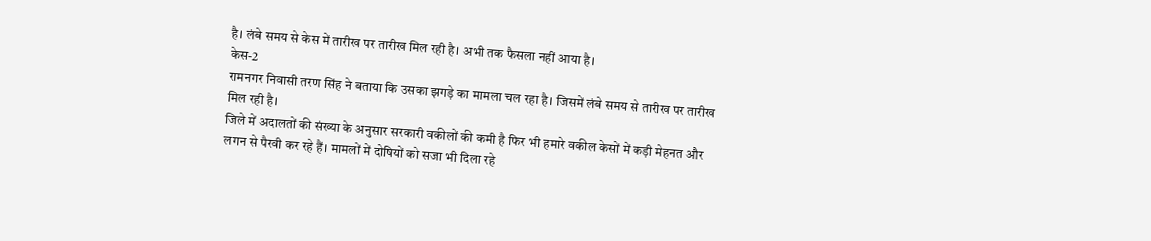है। लंबे समय से केस में तारीख पर तारीख मिल रही है। अभी तक फैसला नहीं आया है।
केस-2
रामनगर निवासी तरण सिंह ने बताया कि उसका झगड़े का मामला चल रहा है। जिसमें लंबे समय से तारीख पर तारीख मिल रही है।
जिले में अदालतों की संख्या के अनुसार सरकारी वकीलों की कमी है फिर भी हमारे वकील केसों में कड़ी मेहनत और लगन से पैरवी कर रहे हैं। मामलों में दोषियों को सजा भी दिला रहे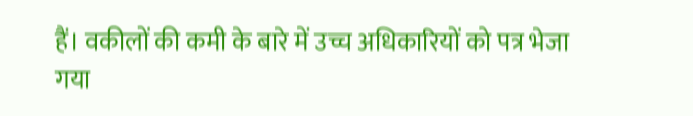हैं। वकीलों की कमी के बारे में उच्च अधिकारियों को पत्र भेजा गया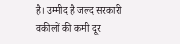है। उम्मीद है जल्द सरकारी वकीलों की कमी दूर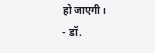हो जाएगी।
- डॉ.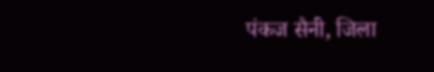पंकज सैनी, जिला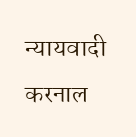न्यायवादी करनाल